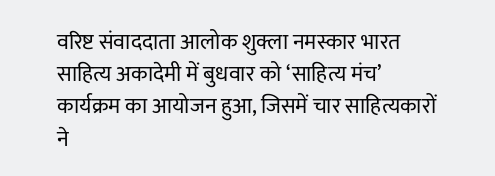वरिष्ट संवाददाता आलोक शुक्ला नमस्कार भारत
साहित्य अकादेमी में बुधवार को ‘साहित्य मंच’ कार्यक्रम का आयोजन हुआ, जिसमें चार साहित्यकारों ने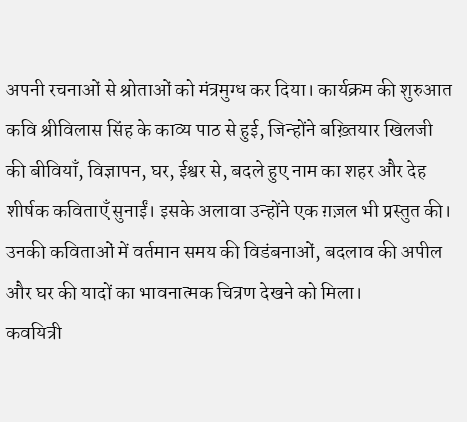अपनी रचनाओं से श्रोताओं को मंत्रमुग्ध कर दिया। कार्यक्रम की शुरुआत कवि श्रीविलास सिंह के काव्य पाठ से हुई, जिन्होंने बख़्तियार खिलजी की बीवियाँ, विज्ञापन, घर, ईश्वर से, बदले हुए नाम का शहर और देह शीर्षक कविताएँ सुनाईं। इसके अलावा उन्होंने एक ग़ज़ल भी प्रस्तुत की। उनकी कविताओं में वर्तमान समय की विडंबनाओं, बदलाव की अपील और घर की यादों का भावनात्मक चित्रण देखने को मिला।
कवयित्री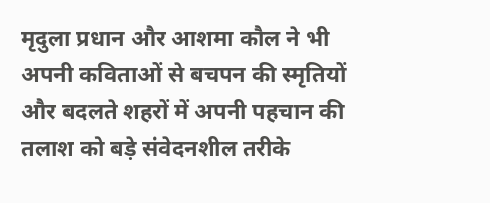मृदुला प्रधान और आशमा कौल ने भी अपनी कविताओं से बचपन की स्मृतियों और बदलते शहरों में अपनी पहचान की तलाश को बड़े संवेदनशील तरीके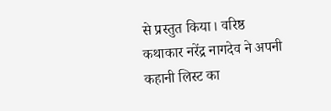से प्रस्तुत किया। वरिष्ठ कथाकार नरेंद्र नागदेव ने अपनी कहानी लिस्ट का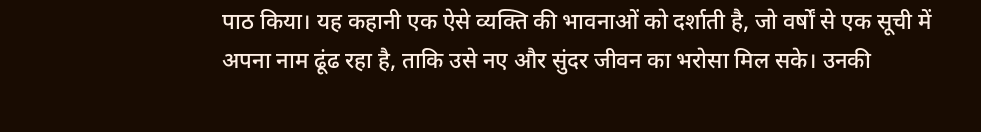पाठ किया। यह कहानी एक ऐसे व्यक्ति की भावनाओं को दर्शाती है, जो वर्षों से एक सूची में अपना नाम ढूंढ रहा है, ताकि उसे नए और सुंदर जीवन का भरोसा मिल सके। उनकी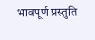भावपूर्ण प्रस्तुति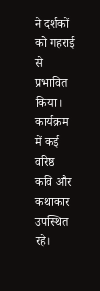ने दर्शकों को गहराई से प्रभावित किया। कार्यक्रम में कई वरिष्ठ कवि और कथाकार उपस्थित रहे।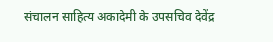संचालन साहित्य अकादेमी के उपसचिव देवेंद्र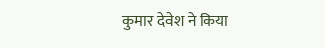कुमार देवेश ने किया